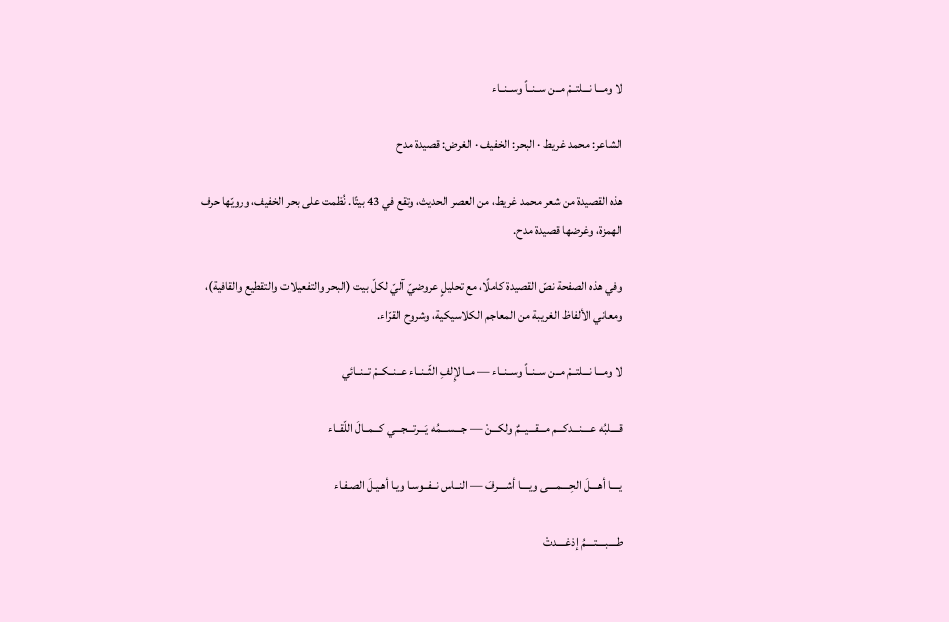لا ومـــا نـــلتــمْ مــن ســنــاً وســنــاء

الشاعر: محمد غريط · البحر: الخفيف · الغرض: قصيدة مدح

هذه القصيدة من شعر محمد غريط، من العصر الحديث، وتقع في 43 بيتًا. نُظمت على بحر الخفيف، ورويّها حرف الهمزة، وغرضها قصيدة مدح.

وفي هذه الصفحة نصّ القصيدة كاملًا، مع تحليلٍ عروضيّ آليّ لكلّ بيت (البحر والتفعيلات والتقطيع والقافية)، ومعاني الألفاظ الغريبة من المعاجم الكلاسيكية، وشروح القرّاء.

لا ومـــا نـــلتــمْ مــن ســنــاً وســنــاء — مــا لإِلفِ الثّــنــاء عــنــكــمْ تــنــائي

قــــلبُه عــــنـــدكـــم مـــقـــيـــمٌ ولكـــنْ — جـــســـمُه يَـــرتـــجـــي كـــمــالَ اللّقــاء

يــــا أهــــلَ الحِــــمــــى ويــــا أشــــرفَ — النــاس نــفــوسـا ويـا أهـيـلَ الصـفـاء

طــــبــــتــــمُ إذغــــدتْ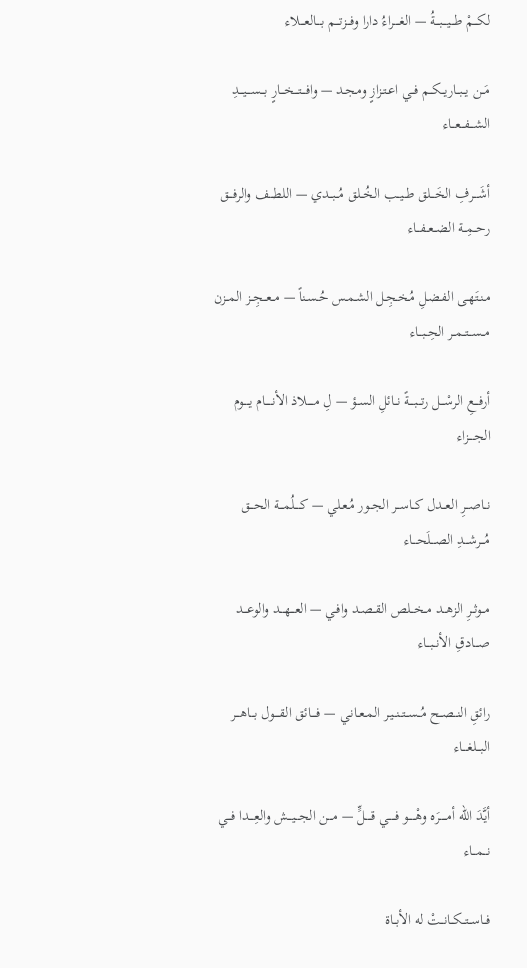لكـــمْ طـــيـــبـــةُ — الغــــراءُ دارا وفـــزتـــم بـــالعـــلاء

مَــن يــبــاريــكــم فــي اعـتـزازٍ ومـجـد — وافـــتـــخـــارٍ بـــســـيـــدِ الشـــفـــعــاء

أشَـــرفِ الخَـــلق طــيــب الخُــلق مُــبــدي — اللطـــف والرفـــق رحــمِــة الضــعــفــاء

مـنـتَهـى الفـضـلِ مُـخـجِـل الشـمـس حُـسـناً — مــعــجِــز المــزن مــســتــمــر الحِــبــاء

أرفـــعِ الرسْـــل رتـــبـــةً نــائلِ الســؤ — لِ مـــــلاذ الأنـــــام يــــوم الجــــزاء

نــاصــرِ العــدل كــاســر الجــور مُـعـلي — كــــلُمـــة الحـــق مُـــرشـــدِ الصـــلَحـــاء

مــوثــرِ الزهــد مــخــلص القــصـد وافـي — العـــهـــد والوعـــد صـــادقِ الأنــبــاء

رائقِ النــصــح مُــســتــنــيـر المـعـانـي — فــــائق القــــول بـــاهـــر البـــلغـــاء

أيَّدَ الله أمـــــرَه وهْـــــو فـــــي قـــــلٍّ — مـــن الجـــيـــش والعِـــدا فـــي نـــمــاء

فــاســتــكــانــتْ له الأبــاة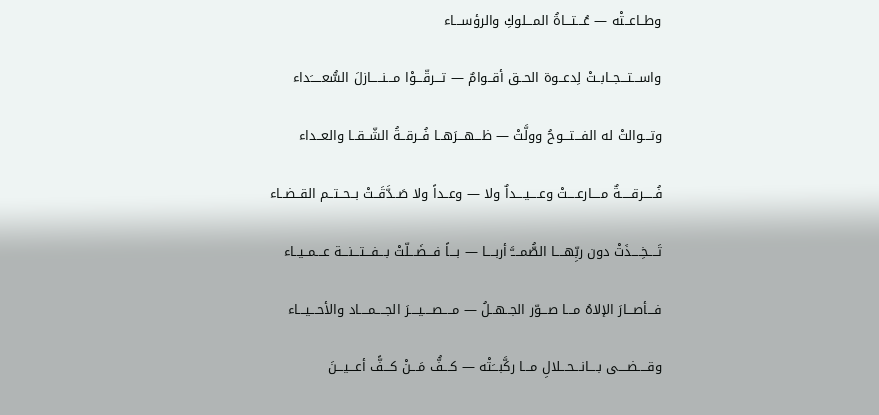وطــاعــتْه — عُـــتـــاةُ المـــلوكِ والرؤســـاء

واســـتـــجــابــتْ لِدعــوة الحــق أقــوامٌ — تـــرقّـــوْا مـــنـــــازلَ السُّعـــــَداء

وتـــوالتْ له الفـــتـــوحُ وولَّتْ — ظـــهـــرَهــا فُــرقــةُ الشّــقــا والعــداء

فُـــــرقـــــةٌ مــــارعــــتْ وعــــيــــداٌ ولا — وعــداً ولا صَــدَّقَــتْ بــحــتــم القــضــاء

تَــــخِــــذَتْ دون ربِّهــــا الصُّمــــَّ أربــــا — بـــاً فـــضَـــلّتْ بـــفـــتـــنـــة عـــمــيــاء

فـــأصـــارَ الإلاهُ مـــا صـــوّر الجــهــلُ — مــــصــــيــــرَ الجــــمــــاد والأحـــيـــاء

وقــــضــــى بــــانـــحـــلالِ مـــا ركَّبـــَتْه — كـــفُّ مَـــنْ كـــفًّ أعـــيـــنَ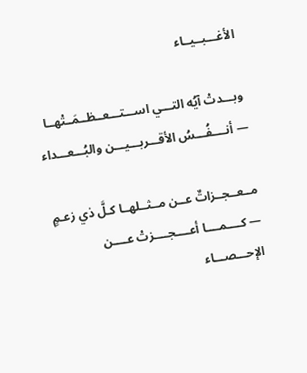الأغـــبــيــاء

وبـــدتْ آيُه التـــي اســـتـــعــظــمَــتْهــا — أنــــفُـــسُ الأقـــربـــيـــن والبُـــعـــداء

مــعــجــزاتٌ عــن مــثــلهــا كـلَّ ذي زعـمٍ — كــــمــــا أعــــجــــزتْ عــــن الإحـــصـــاء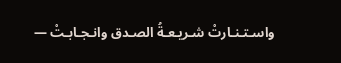واسـتـنـارتْ شـريـعـةُ الصـدق وانـجـابـتْ —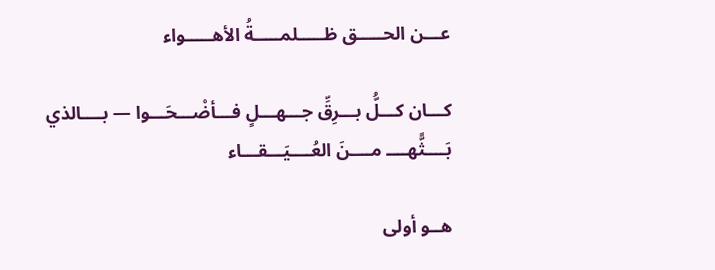عـــن الحـــــق ظـــــلمـــــةُ الأهـــــواء

كـــان كـــلُّ بـــرِقِّ جـــهـــلٍ فـــأضْـــحَـــوا — بــــالذي بَــــثًّهــــ مــــنَ العُــــيَـــقـــاء

هــو أولى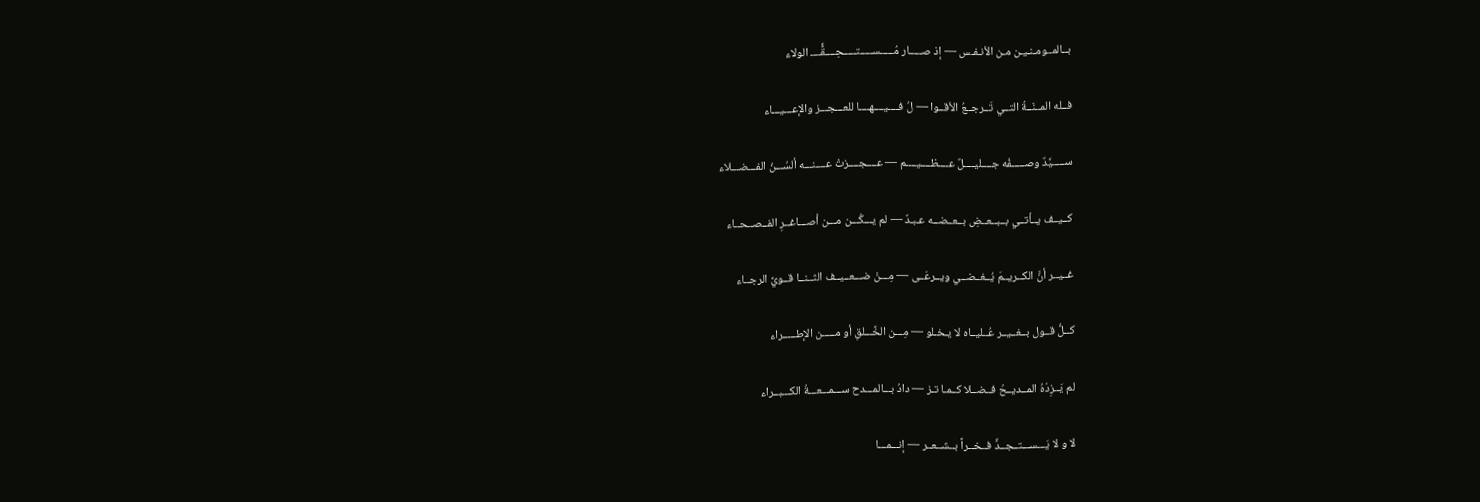بــالمــومـنـيـن مـن الأنـفـس — إذ صـــــار مُـــــســـــتـــــحِــــقًَّــــ الولاء

فــله المــنّــةُ التــي تَــرجــعُ الأقــوا — لُ فــــيــــهــــا للعـــجـــز والإعـــيـــاء

ســـــيِّدٌ وصـــــفُه جــــليــــلٌ عــــظــــيــــم — عــــجــــزتْ عــــنـــه ألسُـــنُ الفـــضـــلاء

كــيــف يــأتــي بــبــعــضِ بــعــضــه عـبـدٌ — لم يـــكُـــن مـــن أصـــاغــرِ الفــصــحــاء

غــيــر أنَّ الكــريــمَ يُــغــضــي ويــرعَــى — مِـــنْ ضـــعــيــف الثــنــا قــويَّ الرجــاء

كــلُّ قــول بــغــيــر عُــليــاه لا يـخـلو — مِـــن الخًـــلقِ أو مـــــن الإطـــــراء

لم يَــزِدْهُ المــديــحُ فــضــلا كــمـا تـز — دادُ بـــالمـــدح ســـمـــعـــةُ الكـــبــراء

لا و لا يَـــســـتــجــدٌّ فــخــراً بــشــعــر — إنـــمـــا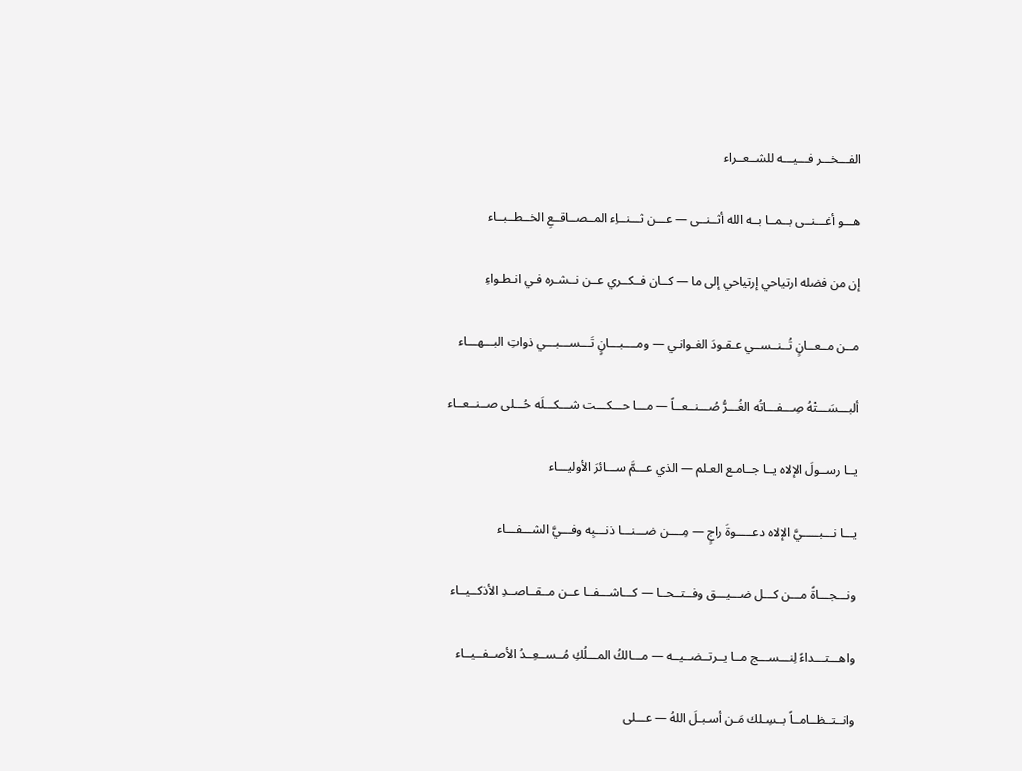الفـــخـــر فـــيـــه للشــعــراء

هـــو أغـــنــى بــمــا بــه الله أثــنــى — عـــن ثـــنــاِء المــصــاقــعِ الخــطــبــاء

إن من فضله ارتياحي إرتياحي إلى ما — كــان فــكــري عــن نــشـره فـي انـطـواءِ

مــن مــعــانٍ تُــنــســي عـقـودَ الغـوانـي — ومــــبـــانٍِ تَـــســـبـــي ذواتِ البـــهـــاء

ألبـــسَـــتْهُ صِـــفـــاتُه الغُـــرُّ صُـــنــعــاً — مـــا حـــكـــت شـــكـــلَه حُـــلى صــنــعــاء

يــا رســولَ الإلاه يــا جــامـع العـلم — الذي عـــمَّ ســـائرَ الأوليـــاء

يـــا نـــبـــــيَّ الإلاه دعـــــوةَ راجٍ — مِــــن ضـــنـــا ذنـــبِه وفـــيَّ الشـــفـــاء

ونـــجـــاةً مـــن كـــل ضـــيـــق وفــتــحــا — كـــاشـــفــا عــن مــقــاصــدِ الأذكــيــاء

واهـــتـــداءً لِنـــســـج مــا يــرتــضــيــه — مـــالكُ المـــلُكِ مُــســعِــدُ الأصــفــيــاء

وانــتــظــامــاً بــسِـلك مَـن أسـبـلَ اللهُ — عـــلى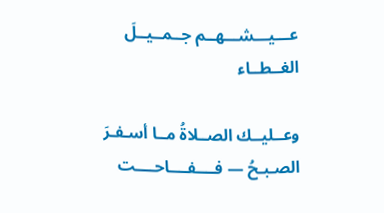عـــيـــشـــهــم جــمــيــلَ الغــطــاء

وعــليــك الصــلاةُ مــا أسـفـرَ الصـبـحُ — فــــفــــاحــــت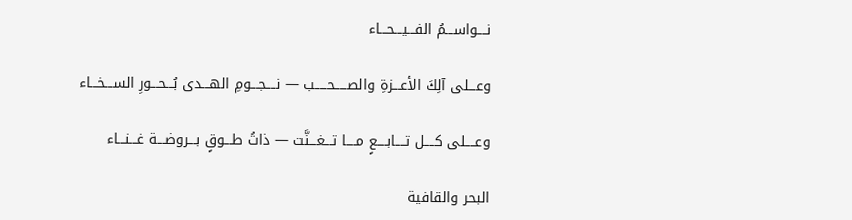نــــواســـمُ الفـــيـــحـــاء

وعـــلى آلِكَ الأعـــزةِ والصـــــحـــــب — نــــجـــومِ الهـــدى بُـــحـــورِ الســـخـــاء

وعــــلى كــــل تــــابــــعٍ مــــا تـــغـــنَّت — ذاتُ طـــوقٍ بـــروضـــة غـــنـــاء

البحر والقافية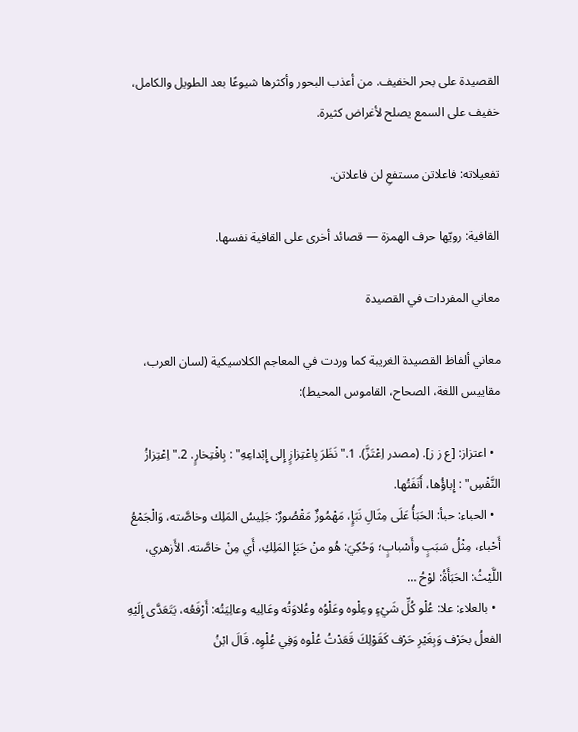القصيدة على بحر الخفيف. من أعذب البحور وأكثرها شيوعًا بعد الطويل والكامل، خفيف على السمع يصلح لأغراض كثيرة.

تفعيلاته: فاعلاتن مستفعِ لن فاعلاتن.

القافية: رويّها حرف الهمزة — قصائد أخرى على القافية نفسها.

معاني المفردات في القصيدة

معاني ألفاظ القصيدة الغريبة كما وردت في المعاجم الكلاسيكية (لسان العرب، مقاييس اللغة، الصحاح، القاموس المحيط):

  • اعتزاز: [ع ز ز]. (مصدر اِعْتَزَّ). 1."نَظَرَ بِاعْتِزازٍ إِلى إِبْداعِهِ" : بِافْتِخارٍ. 2."اِعْتِزازُ النَّفْسِ" : إِباؤُها، أَنَفَتُها.
  • الحباء: حبأ: الحَبَأُ عَلَى مِثَالِ نَبَإٍ، مَهْمُوزٌ مَقْصُورٌ: جَلِيسُ المَلِك وخاصَّته، وَالْجَمْعُ أَحْباء، مِثْلُ سَبَبٍ وأَسْبابٍ؛ وَحُكِيَ: هُو منْ حَبَإِ المَلِكِ، أَي مِنْ خاصَّته. الأَزهري، اللَّيْثُ: الحَبَأَةُ: لوْحُ …
  • بالعلاء: علا: عُلْو كُلِّ شَيْءٍ وعِلْوه وعَلْوُه وعُلاوَتُه وعَالِيه وعالِيَتُه: أَرْفَعُه، يَتَعَدَّى إِلَيْهِ الفعلُ بحَرْف وَبِغَيْرِ حَرْف كَقَوْلِكَ قَعَدْتُ عُلْوه وَفِي عُلْوِه. قَالَ ابْنُ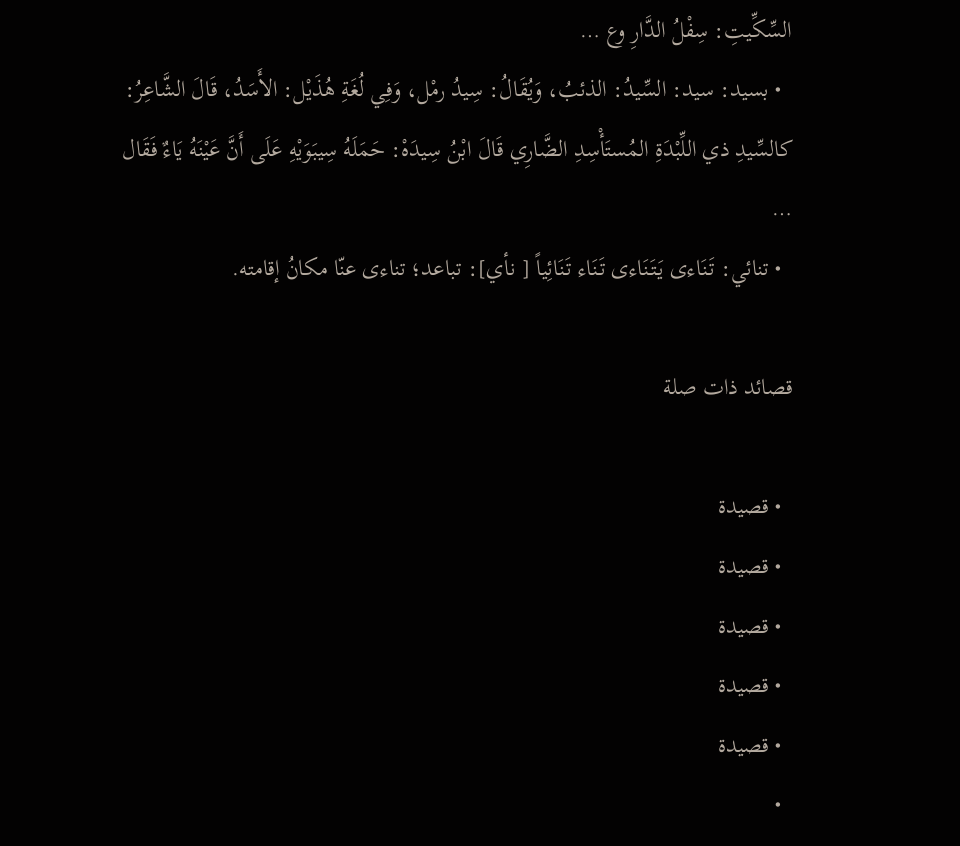السِّكِّيتِ: سِفْلُ الدَّارِ وع …
  • بسيد: سيد: السِّيدُ: الذئبُ، وَيُقَالُ: سِيدُ رمْل، وَفِي لُغَةِ هُذَيْل: الأَسَدُ، قَالَ الشَّاعِرُ: كالسِّيدِ ذي اللِّبْدَةِ المُستَأْسِدِ الضَّارِي قَالَ ابْنُ سِيدَهْ: حَمَلَهُ سِيبَوَيْهِ عَلَى أَنَّ عَيْنَهُ يَاءٌ فَقَال …
  • تنائي: تَنَاءى يَتَنَاءى تَنَاء تَنَائِياً [ نأي]: تباعد؛ تناءى عنّا مكانُ إقامته.

قصائد ذات صلة

  • قصيدة
  • قصيدة
  • قصيدة
  • قصيدة
  • قصيدة
  •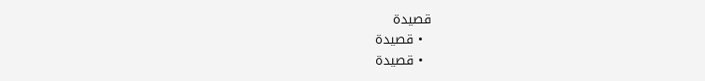قصيدة
  • قصيدة
  • قصيدة